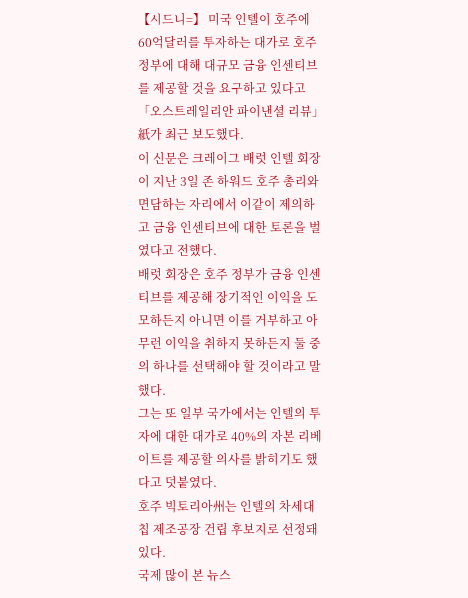【시드니=】 미국 인텔이 호주에 60억달러를 투자하는 대가로 호주 정부에 대해 대규모 금융 인센티브를 제공할 것을 요구하고 있다고 「오스트레일리안 파이낸셜 리뷰」紙가 최근 보도했다.
이 신문은 크레이그 배럿 인텔 회장이 지난 3일 존 하워드 호주 총리와 면담하는 자리에서 이같이 제의하고 금융 인센티브에 대한 토론을 벌였다고 전했다.
배럿 회장은 호주 정부가 금융 인센티브를 제공해 장기적인 이익을 도모하든지 아니면 이를 거부하고 아무런 이익을 취하지 못하든지 둘 중의 하나를 선택해야 할 것이라고 말했다.
그는 또 일부 국가에서는 인텔의 투자에 대한 대가로 40%의 자본 리베이트를 제공할 의사를 밝히기도 했다고 덧붙였다.
호주 빅토리아州는 인텔의 차세대 칩 제조공장 건립 후보지로 선정돼 있다.
국제 많이 본 뉴스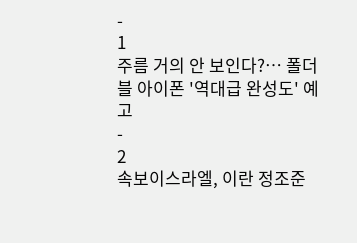-
1
주름 거의 안 보인다?… 폴더블 아이폰 '역대급 완성도' 예고
-
2
속보이스라엘, 이란 정조준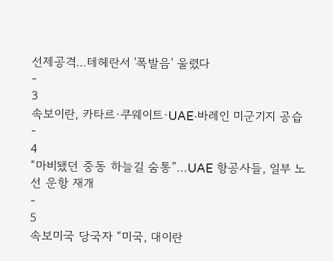선제공격…테헤란서 '폭발음' 울렸다
-
3
속보이란, 카타르·쿠웨이트·UAE·바레인 미군기지 공습
-
4
“마비됐던 중동 하늘길 숨통”…UAE 항공사들, 일부 노선 운항 재개
-
5
속보미국 당국자 “미국, 대이란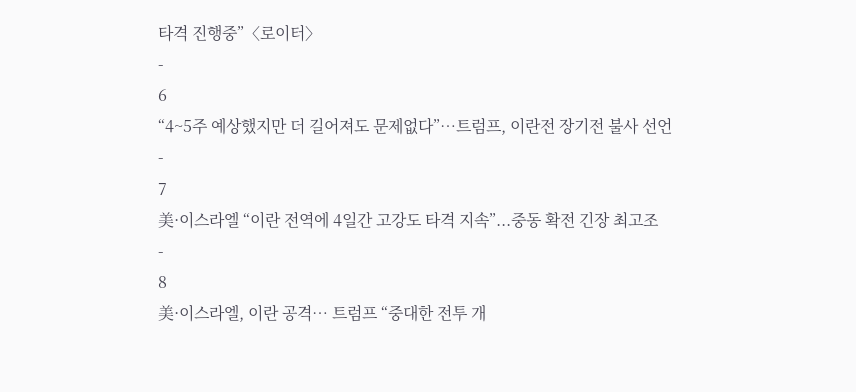타격 진행중”〈로이터〉
-
6
“4~5주 예상했지만 더 길어져도 문제없다”…트럼프, 이란전 장기전 불사 선언
-
7
美·이스라엘 “이란 전역에 4일간 고강도 타격 지속”...중동 확전 긴장 최고조
-
8
美·이스라엘, 이란 공격… 트럼프 “중대한 전투 개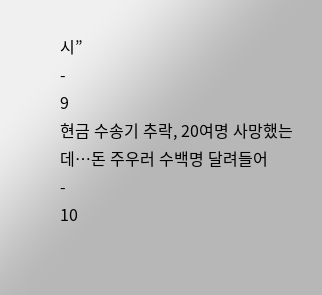시”
-
9
현금 수송기 추락, 20여명 사망했는데…돈 주우러 수백명 달려들어
-
10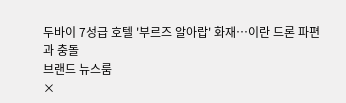두바이 7성급 호텔 '부르즈 알아랍' 화재…이란 드론 파편과 충돌
브랜드 뉴스룸
×